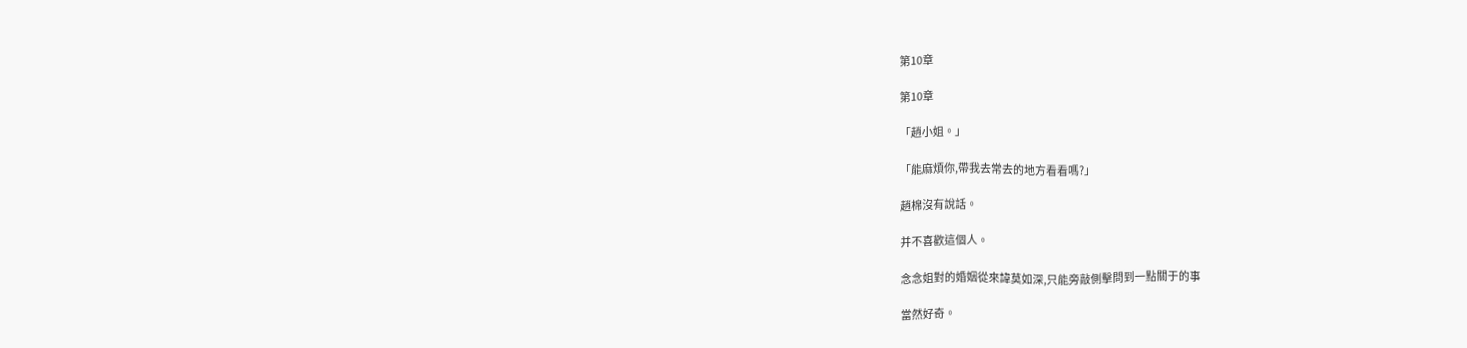第10章

第10章

「趙小姐。」

「能麻煩你,帶我去常去的地方看看嗎?」

趙棉沒有說話。

并不喜歡這個人。

念念姐對的婚姻從來諱莫如深,只能旁敲側擊問到一點關于的事

當然好奇。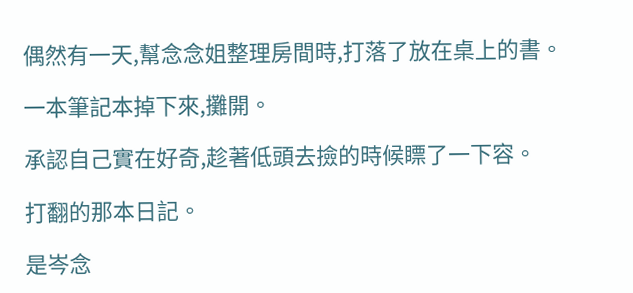偶然有一天,幫念念姐整理房間時,打落了放在桌上的書。

一本筆記本掉下來,攤開。

承認自己實在好奇,趁著低頭去撿的時候瞟了一下容。

打翻的那本日記。

是岑念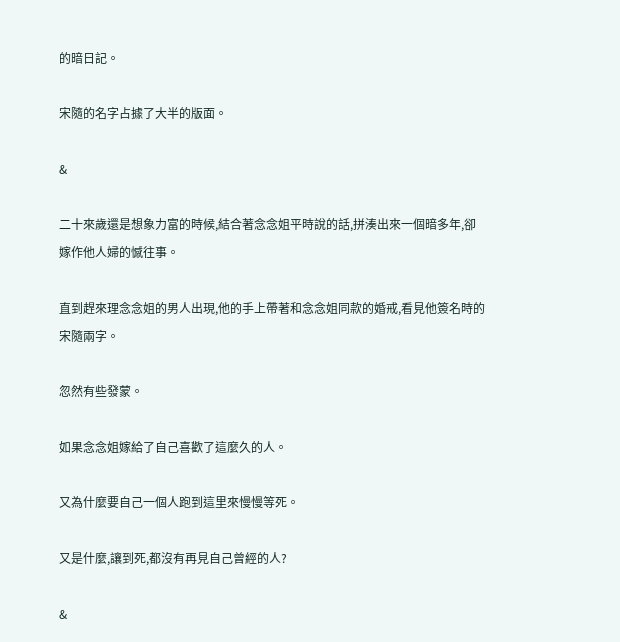的暗日記。

宋隨的名字占據了大半的版面。

&

二十來歲還是想象力富的時候,結合著念念姐平時說的話,拼湊出來一個暗多年,卻嫁作他人婦的憾往事。

直到趕來理念念姐的男人出現,他的手上帶著和念念姐同款的婚戒,看見他簽名時的宋隨兩字。

忽然有些發蒙。

如果念念姐嫁給了自己喜歡了這麼久的人。

又為什麼要自己一個人跑到這里來慢慢等死。

又是什麼,讓到死,都沒有再見自己曾經的人?

&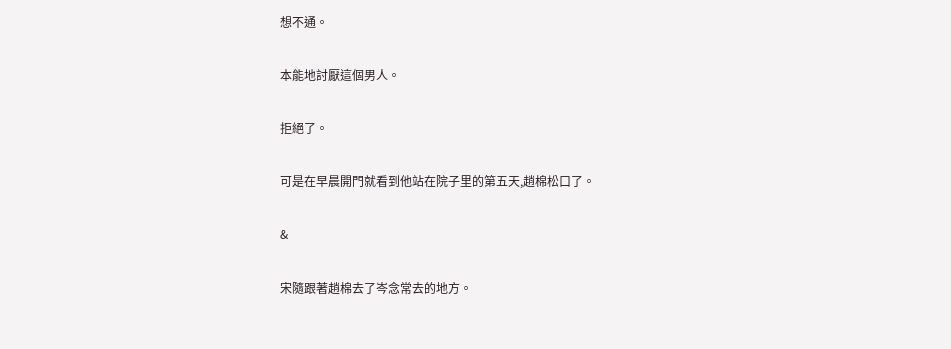想不通。

本能地討厭這個男人。

拒絕了。

可是在早晨開門就看到他站在院子里的第五天,趙棉松口了。

&

宋隨跟著趙棉去了岑念常去的地方。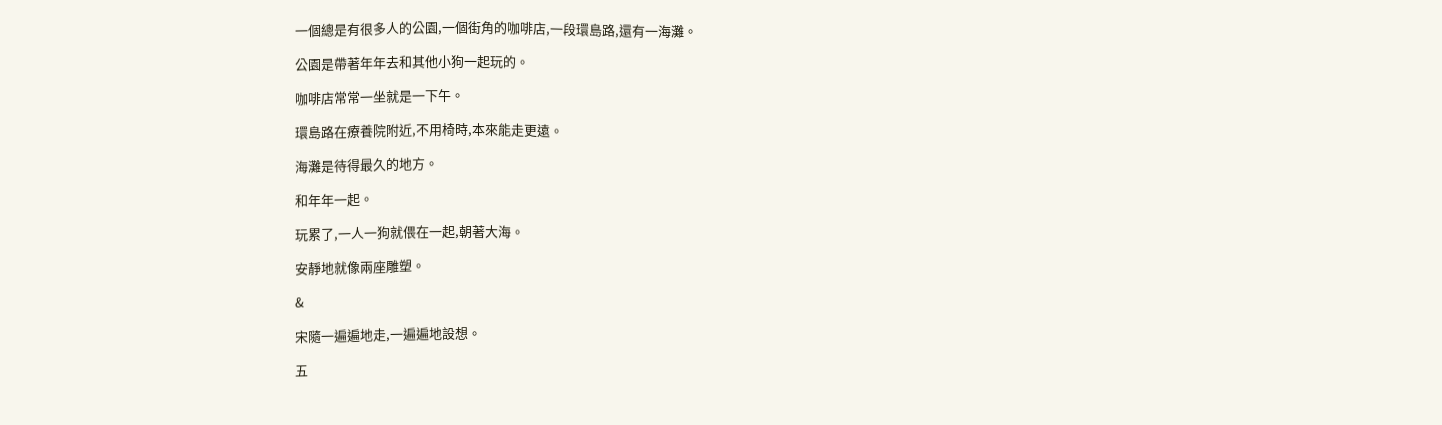一個總是有很多人的公園,一個街角的咖啡店,一段環島路,還有一海灘。

公園是帶著年年去和其他小狗一起玩的。

咖啡店常常一坐就是一下午。

環島路在療養院附近,不用椅時,本來能走更遠。

海灘是待得最久的地方。

和年年一起。

玩累了,一人一狗就偎在一起,朝著大海。

安靜地就像兩座雕塑。

&

宋隨一遍遍地走,一遍遍地設想。

五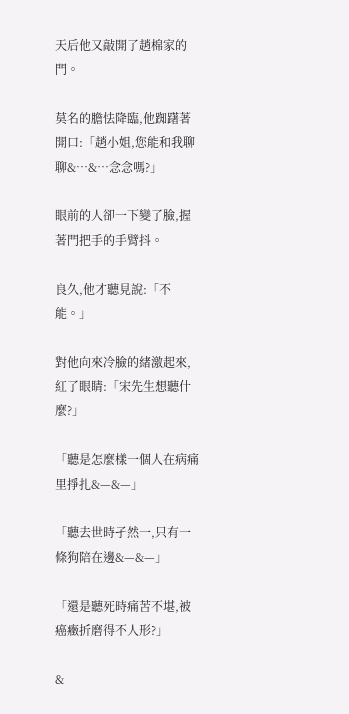天后他又敲開了趙棉家的門。

莫名的膽怯降臨,他踟躇著開口:「趙小姐,您能和我聊聊&…&…念念嗎?」

眼前的人卻一下變了臉,握著門把手的手臂抖。

良久,他才聽見說:「不能。」

對他向來冷臉的緒激起來,紅了眼睛:「宋先生想聽什麼?」

「聽是怎麼樣一個人在病痛里掙扎&—&—」

「聽去世時孑然一,只有一條狗陪在邊&—&—」

「還是聽死時痛苦不堪,被癌癥折磨得不人形?」

&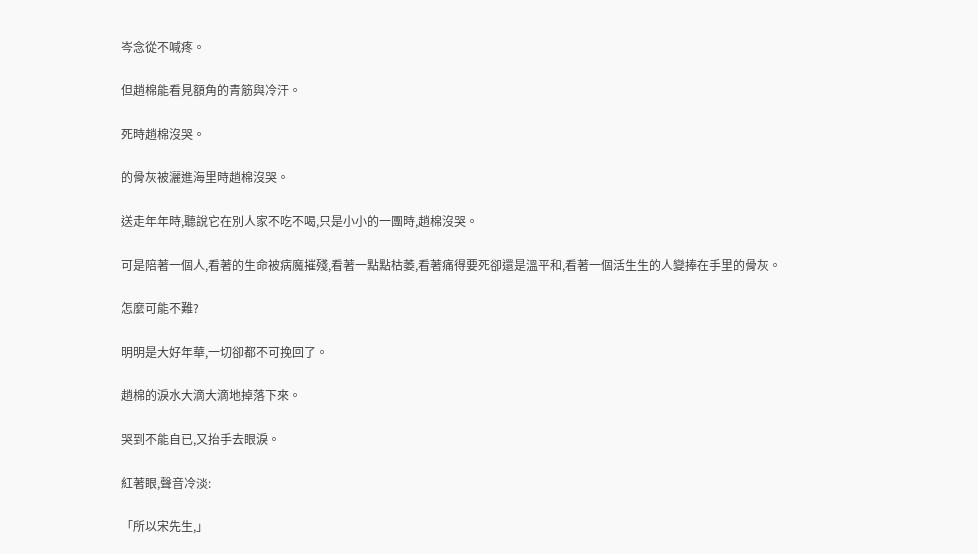岑念從不喊疼。

但趙棉能看見額角的青筋與冷汗。

死時趙棉沒哭。

的骨灰被灑進海里時趙棉沒哭。

送走年年時,聽說它在別人家不吃不喝,只是小小的一團時,趙棉沒哭。

可是陪著一個人,看著的生命被病魔摧殘,看著一點點枯萎,看著痛得要死卻還是溫平和,看著一個活生生的人變捧在手里的骨灰。

怎麼可能不難?

明明是大好年華,一切卻都不可挽回了。

趙棉的淚水大滴大滴地掉落下來。

哭到不能自已,又抬手去眼淚。

紅著眼,聲音冷淡:

「所以宋先生,」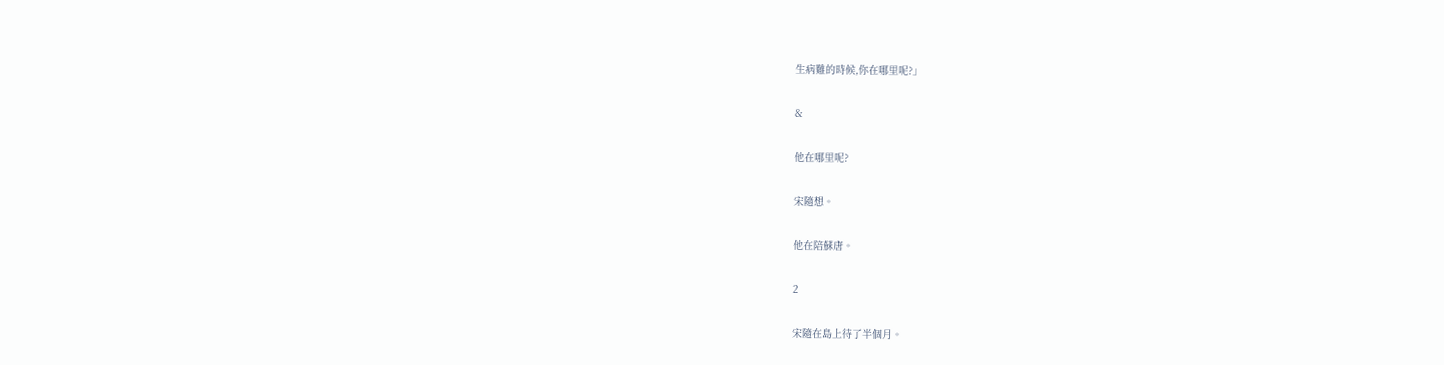生病難的時候,你在哪里呢?」

&

他在哪里呢?

宋隨想。

他在陪蘇唐。

2

宋隨在島上待了半個月。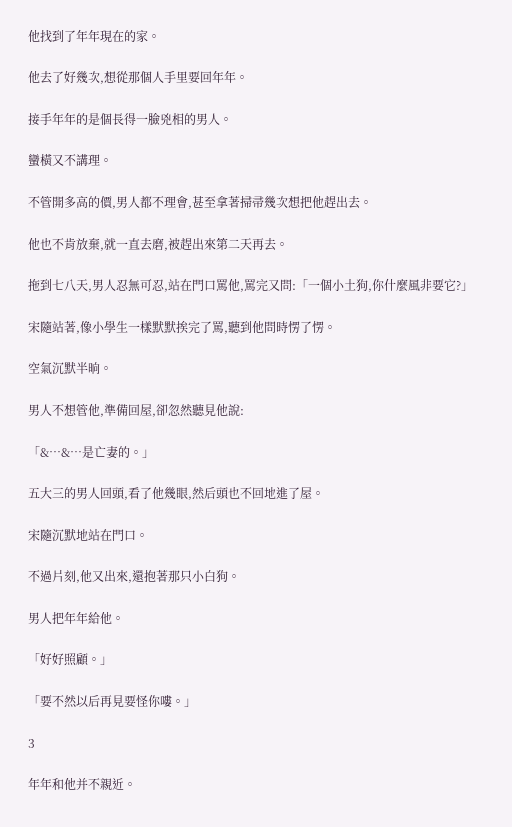他找到了年年現在的家。

他去了好幾次,想從那個人手里要回年年。

接手年年的是個長得一臉兇相的男人。

蠻橫又不講理。

不管開多高的價,男人都不理會,甚至拿著掃帚幾次想把他趕出去。

他也不肯放棄,就一直去磨,被趕出來第二天再去。

拖到七八天,男人忍無可忍,站在門口罵他,罵完又問:「一個小土狗,你什麼風非要它?」

宋隨站著,像小學生一樣默默挨完了罵,聽到他問時愣了愣。

空氣沉默半晌。

男人不想管他,準備回屋,卻忽然聽見他說:

「&…&…是亡妻的。」

五大三的男人回頭,看了他幾眼,然后頭也不回地進了屋。

宋隨沉默地站在門口。

不過片刻,他又出來,還抱著那只小白狗。

男人把年年給他。

「好好照顧。」

「要不然以后再見要怪你嘍。」

3

年年和他并不親近。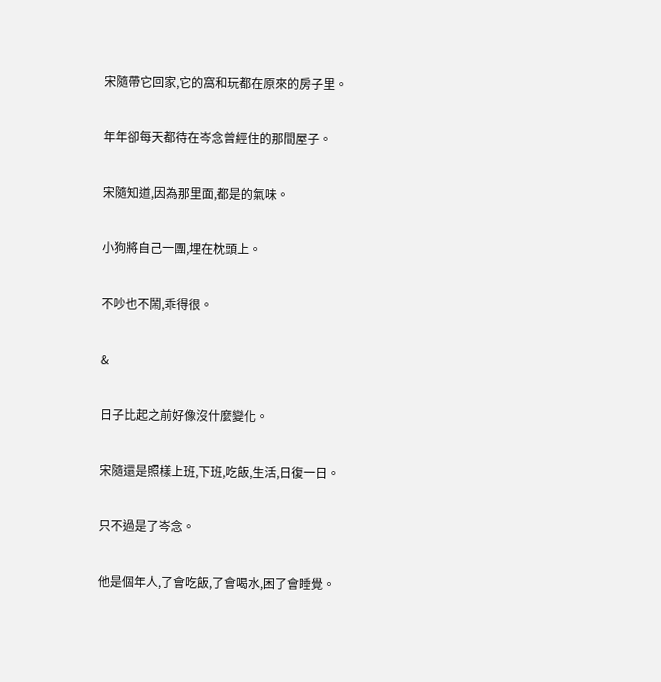宋隨帶它回家,它的窩和玩都在原來的房子里。

年年卻每天都待在岑念曾經住的那間屋子。

宋隨知道,因為那里面,都是的氣味。

小狗將自己一團,埋在枕頭上。

不吵也不鬧,乖得很。

&

日子比起之前好像沒什麼變化。

宋隨還是照樣上班,下班,吃飯,生活,日復一日。

只不過是了岑念。

他是個年人,了會吃飯,了會喝水,困了會睡覺。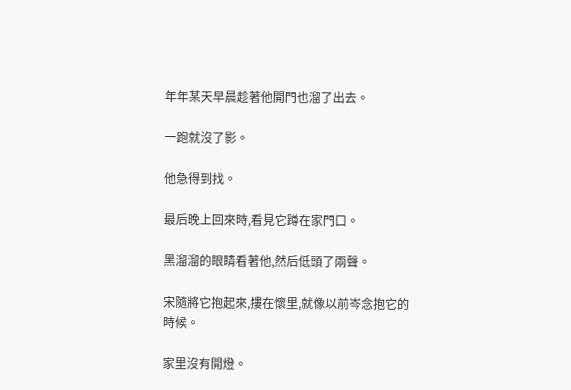年年某天早晨趁著他開門也溜了出去。

一跑就沒了影。

他急得到找。

最后晚上回來時,看見它蹲在家門口。

黑溜溜的眼睛看著他,然后低頭了兩聲。

宋隨將它抱起來,摟在懷里,就像以前岑念抱它的時候。

家里沒有開燈。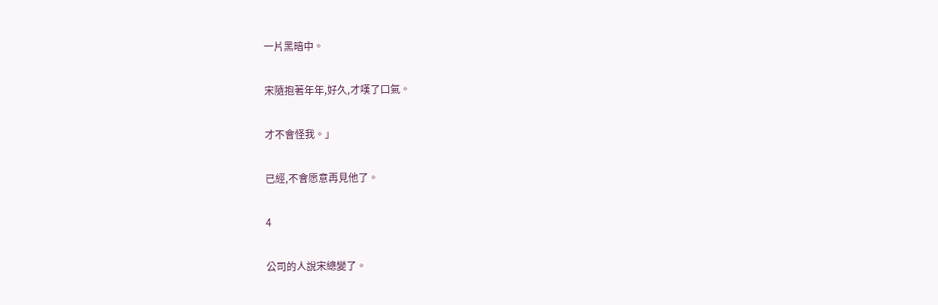一片黑暗中。

宋隨抱著年年,好久,才嘆了口氣。

才不會怪我。」

已經,不會愿意再見他了。

4

公司的人說宋總變了。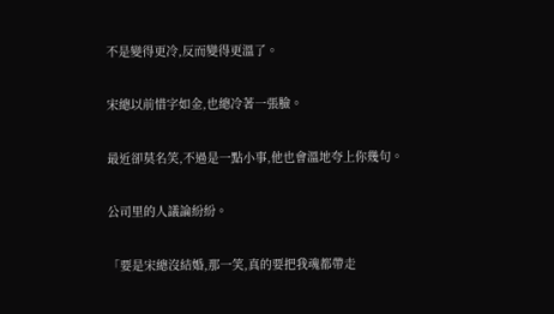不是變得更冷,反而變得更溫了。

宋總以前惜字如金,也總冷著一張臉。

最近卻莫名笑,不過是一點小事,他也會溫地夸上你幾句。

公司里的人議論紛紛。

「要是宋總沒結婚,那一笑,真的要把我魂都帶走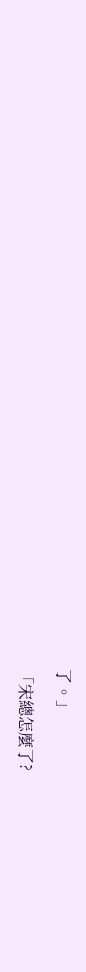了。」

「宋總怎麼了?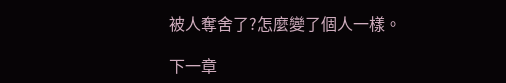被人奪舍了?怎麼變了個人一樣。

下一章